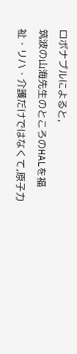ロボナブルによると,
筑波の山海先生のところのHALを福祉・リハ・介護だけではなくて,原子力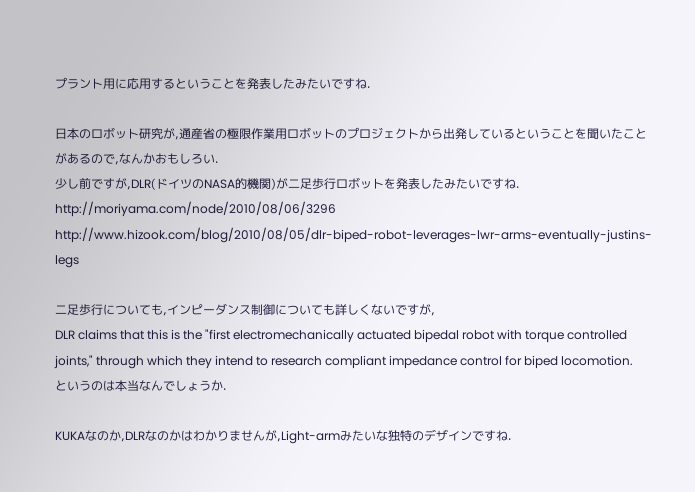プラント用に応用するということを発表したみたいですね.

日本のロボット研究が,通産省の極限作業用ロボットのプロジェクトから出発しているということを聞いたことがあるので,なんかおもしろい.
少し前ですが,DLR(ドイツのNASA的機関)が二足歩行ロボットを発表したみたいですね.
http://moriyama.com/node/2010/08/06/3296
http://www.hizook.com/blog/2010/08/05/dlr-biped-robot-leverages-lwr-arms-eventually-justins-legs

二足歩行についても,インピーダンス制御についても詳しくないですが,
DLR claims that this is the "first electromechanically actuated bipedal robot with torque controlled joints," through which they intend to research compliant impedance control for biped locomotion.
というのは本当なんでしょうか.

KUKAなのか,DLRなのかはわかりませんが,Light-armみたいな独特のデザインですね.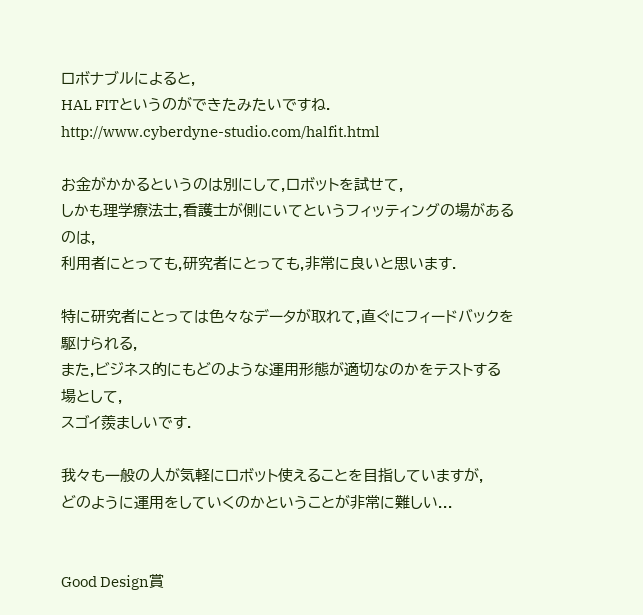ロボナブルによると,
HAL FITというのができたみたいですね.
http://www.cyberdyne-studio.com/halfit.html

お金がかかるというのは別にして,ロボットを試せて,
しかも理学療法士,看護士が側にいてというフィッティングの場があるのは,
利用者にとっても,研究者にとっても,非常に良いと思います.

特に研究者にとっては色々なデータが取れて,直ぐにフィードバックを駆けられる,
また,ビジネス的にもどのような運用形態が適切なのかをテストする場として,
スゴイ羨ましいです.

我々も一般の人が気軽にロボット使えることを目指していますが,
どのように運用をしていくのかということが非常に難しい...


Good Design賞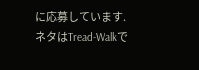に応募しています.
ネタはTread-Walkで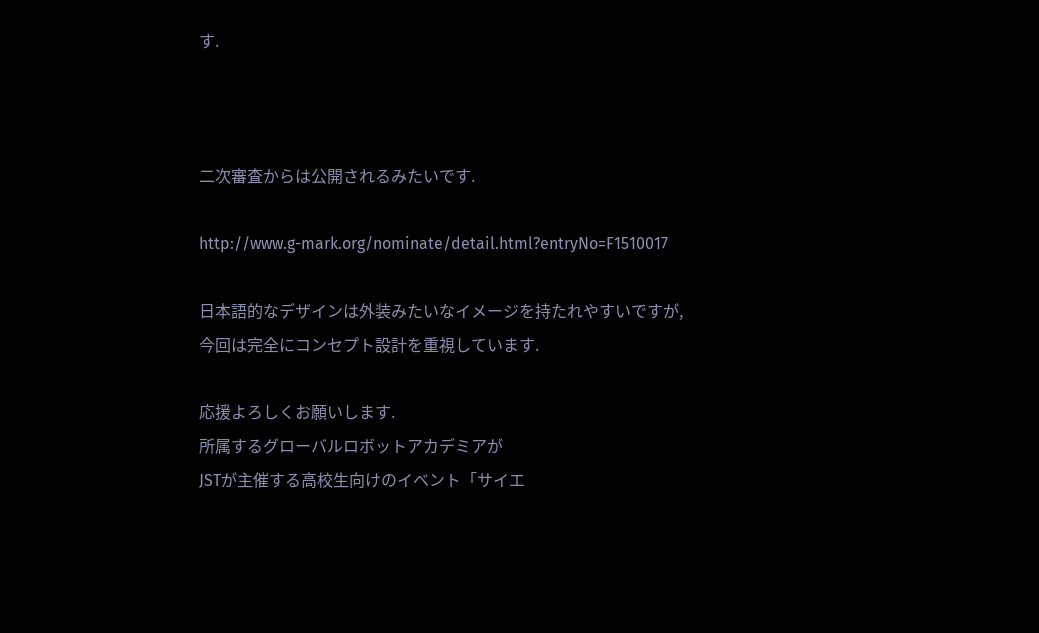す.



二次審査からは公開されるみたいです.

http://www.g-mark.org/nominate/detail.html?entryNo=F1510017

日本語的なデザインは外装みたいなイメージを持たれやすいですが,
今回は完全にコンセプト設計を重視しています.

応援よろしくお願いします.
所属するグローバルロボットアカデミアが
JSTが主催する高校生向けのイベント「サイエ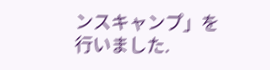ンスキャンプ」を行いました.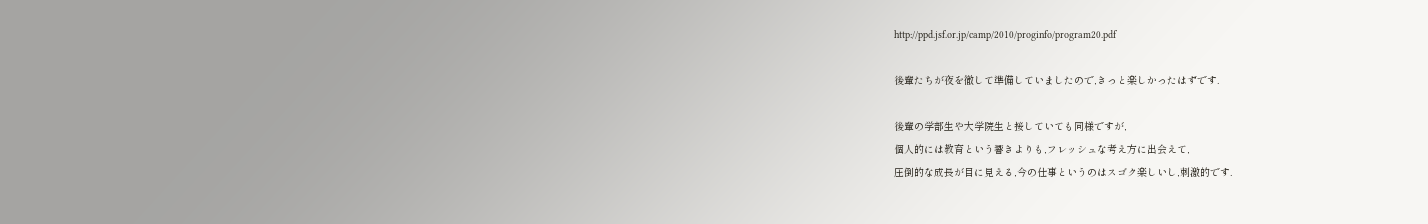http://ppd.jsf.or.jp/camp/2010/proginfo/program20.pdf

後輩たちが夜を徹して準備していましたので,きっと楽しかったはずです.

後輩の学部生や大学院生と接していても同様ですが,
個人的には教育という響きよりも,フレッシュな考え方に出会えて,
圧倒的な成長が目に見える,今の仕事というのはスゴク楽しいし,刺激的です.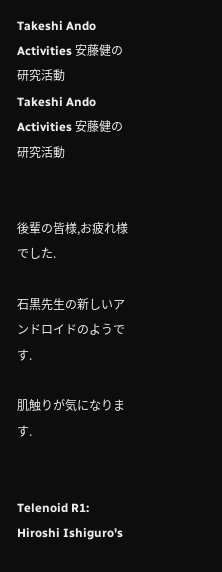Takeshi Ando Activities 安藤健の研究活動
Takeshi Ando Activities 安藤健の研究活動


後輩の皆様,お疲れ様でした.

石黒先生の新しいアンドロイドのようです.

肌触りが気になります.


Telenoid R1: Hiroshi Ishiguro's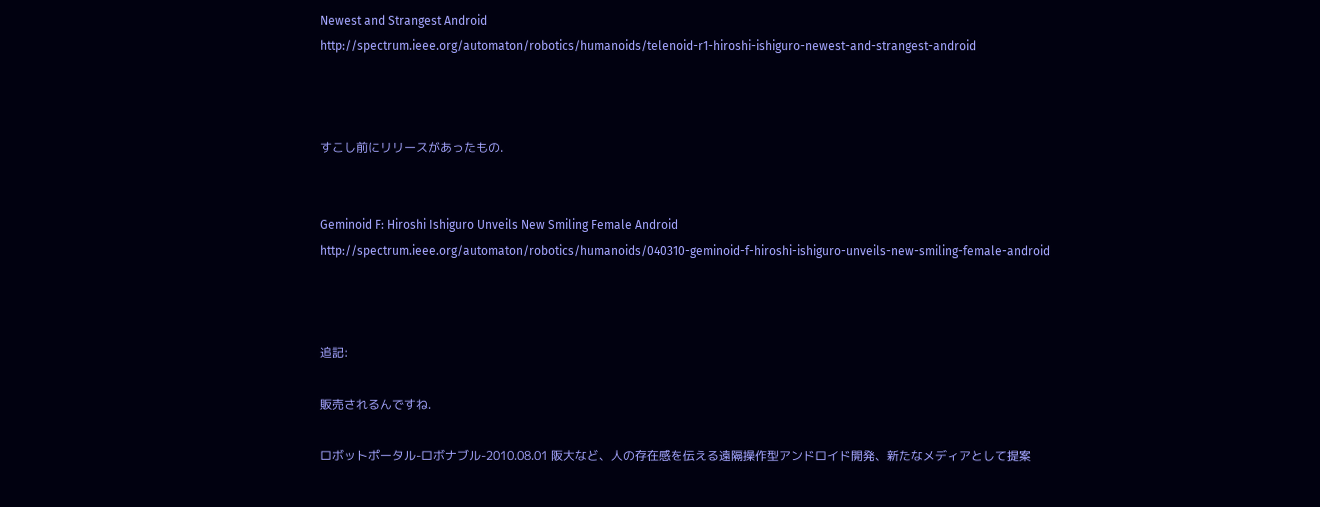Newest and Strangest Android
http://spectrum.ieee.org/automaton/robotics/humanoids/telenoid-r1-hiroshi-ishiguro-newest-and-strangest-android



すこし前にリリースがあったもの.


Geminoid F: Hiroshi Ishiguro Unveils New Smiling Female Android
http://spectrum.ieee.org/automaton/robotics/humanoids/040310-geminoid-f-hiroshi-ishiguro-unveils-new-smiling-female-android



追記:

販売されるんですね.

ロボットポータル-ロボナブル-2010.08.01 阪大など、人の存在感を伝える遠隔操作型アンドロイド開発、新たなメディアとして提案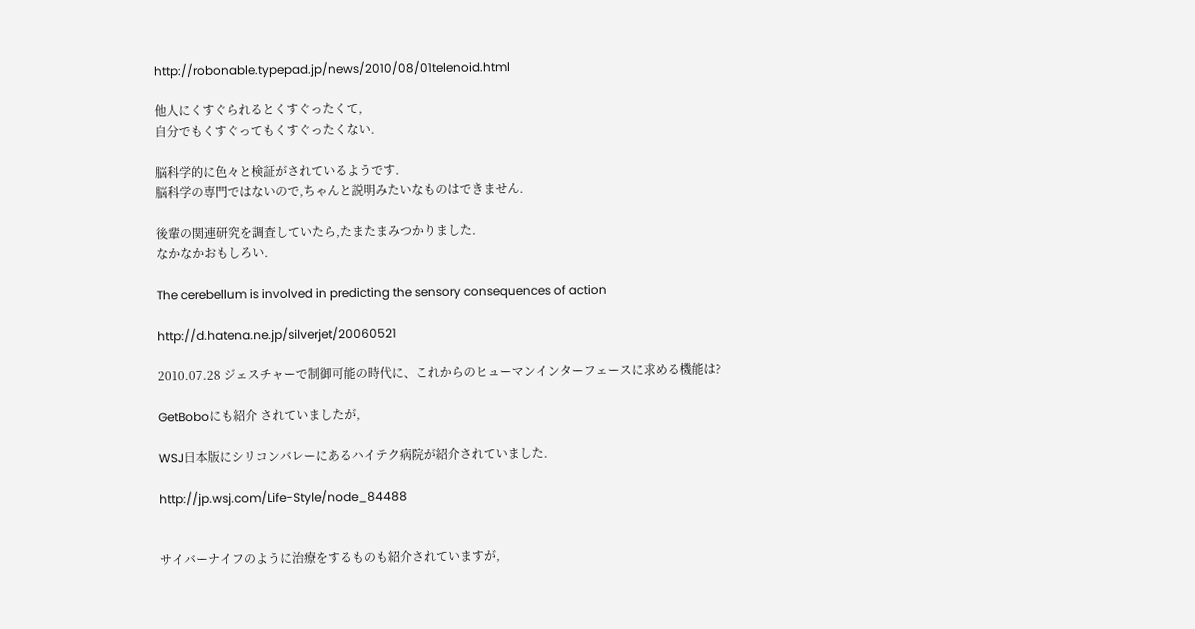http://robonable.typepad.jp/news/2010/08/01telenoid.html

他人にくすぐられるとくすぐったくて,
自分でもくすぐってもくすぐったくない.

脳科学的に色々と検証がされているようです.
脳科学の専門ではないので,ちゃんと説明みたいなものはできません.

後輩の関連研究を調査していたら,たまたまみつかりました.
なかなかおもしろい.

The cerebellum is involved in predicting the sensory consequences of action

http://d.hatena.ne.jp/silverjet/20060521

2010.07.28 ジェスチャーで制御可能の時代に、これからのヒューマンインターフェースに求める機能は?

GetBoboにも紹介 されていましたが,

WSJ日本版にシリコンバレーにあるハイテク病院が紹介されていました.

http://jp.wsj.com/Life-Style/node_84488


サイバーナイフのように治療をするものも紹介されていますが,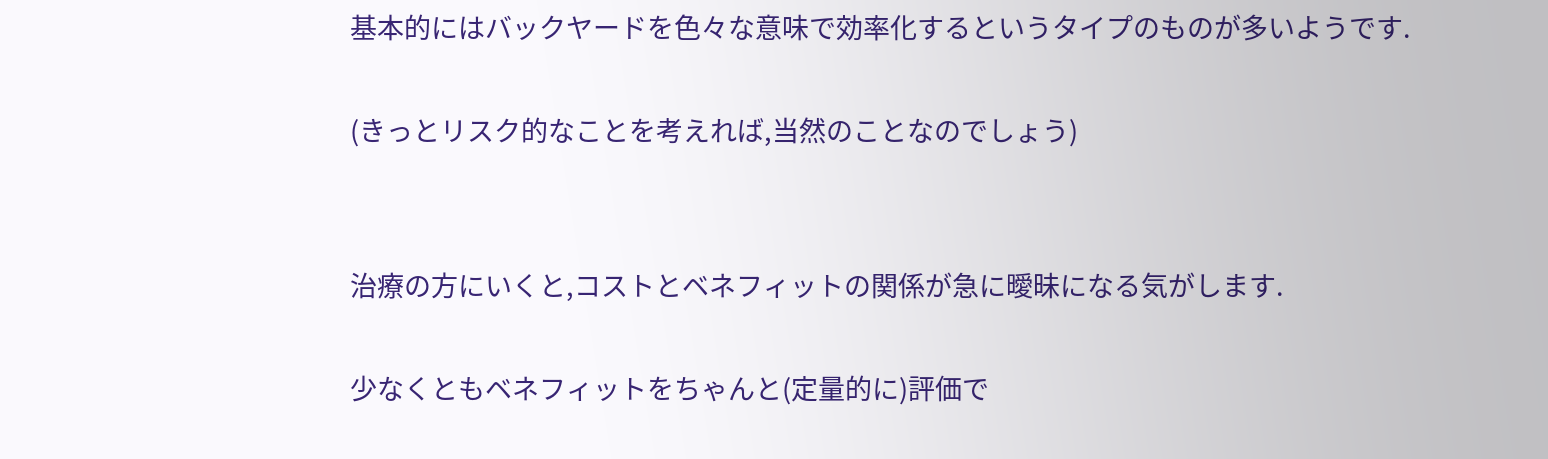基本的にはバックヤードを色々な意味で効率化するというタイプのものが多いようです.

(きっとリスク的なことを考えれば,当然のことなのでしょう)


治療の方にいくと,コストとベネフィットの関係が急に曖昧になる気がします.

少なくともベネフィットをちゃんと(定量的に)評価で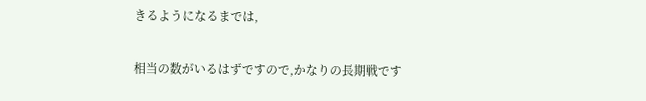きるようになるまでは,

相当の数がいるはずですので,かなりの長期戦です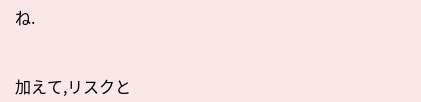ね.


加えて,リスクと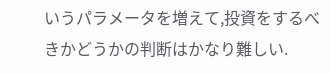いうパラメータを増えて,投資をするべきかどうかの判断はかなり難しい.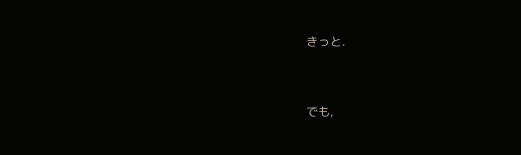きっと.


でも,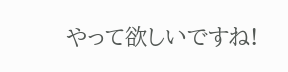やって欲しいですね!